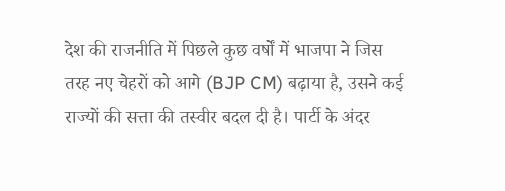देश की राजनीति में पिछले कुछ वर्षों में भाजपा ने जिस तरह नए चेहरों को आगे (BJP CM) बढ़ाया है, उसने कई राज्यों की सत्ता की तस्वीर बदल दी है। पार्टी के अंदर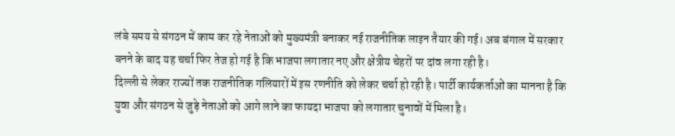लंबे समय से संगठन में काम कर रहे नेताओं को मुख्यमंत्री बनाकर नई राजनीतिक लाइन तैयार की गई। अब बंगाल में सरकार बनने के बाद यह चर्चा फिर तेज हो गई है कि भाजपा लगातार नए और क्षेत्रीय चेहरों पर दांव लगा रही है।
दिल्ली से लेकर राज्यों तक राजनीतिक गलियारों में इस रणनीति को लेकर चर्चा हो रही है। पार्टी कार्यकर्ताओं का मानना है कि युवा और संगठन से जुड़े नेताओं को आगे लाने का फायदा भाजपा को लगातार चुनावों में मिला है।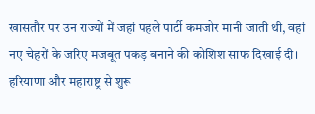खासतौर पर उन राज्यों में जहां पहले पार्टी कमजोर मानी जाती थी, वहां नए चेहरों के जरिए मजबूत पकड़ बनाने की कोशिश साफ दिखाई दी।
हरियाणा और महाराष्ट्र से शुरू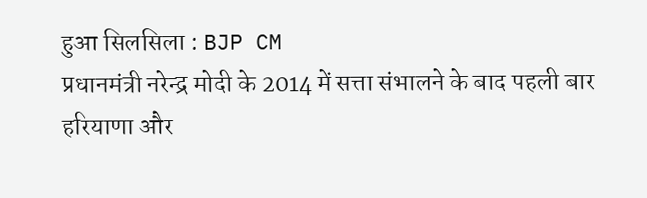हुआ सिलसिला : BJP CM
प्रधानमंत्री नरेन्द्र मोदी के 2014 में सत्ता संभालने के बाद पहली बार हरियाणा और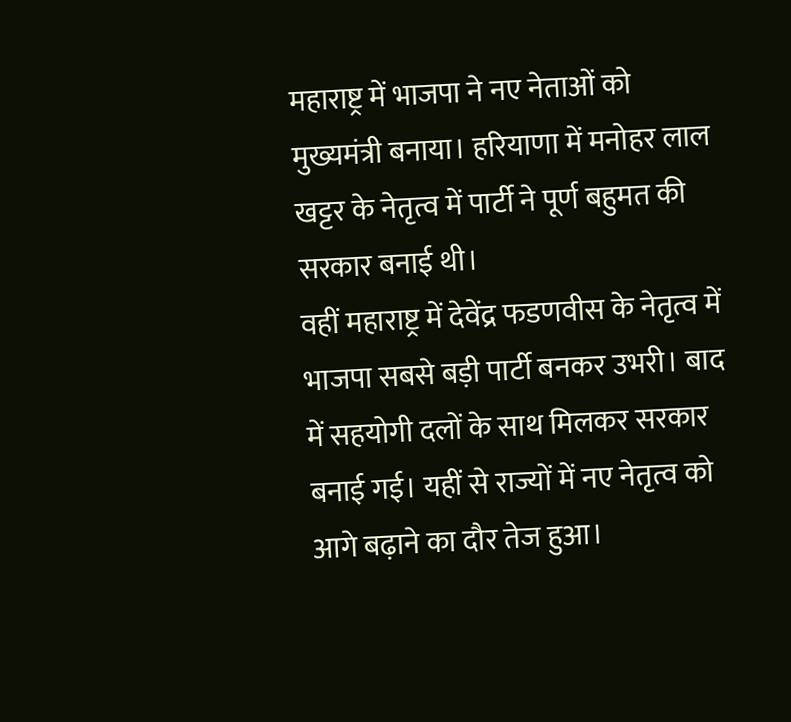महाराष्ट्र में भाजपा ने नए नेताओं को मुख्यमंत्री बनाया। हरियाणा में मनोहर लाल खट्टर के नेतृत्व में पार्टी ने पूर्ण बहुमत की सरकार बनाई थी।
वहीं महाराष्ट्र में देवेंद्र फडणवीस के नेतृत्व में भाजपा सबसे बड़ी पार्टी बनकर उभरी। बाद में सहयोगी दलों के साथ मिलकर सरकार बनाई गई। यहीं से राज्यों में नए नेतृत्व को आगे बढ़ाने का दौर तेज हुआ।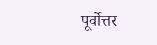पूर्वोत्तर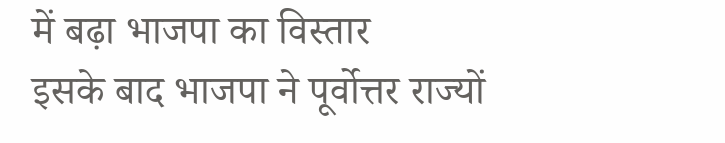में बढ़ा भाजपा का विस्तार
इसके बाद भाजपा ने पूर्वोत्तर राज्यों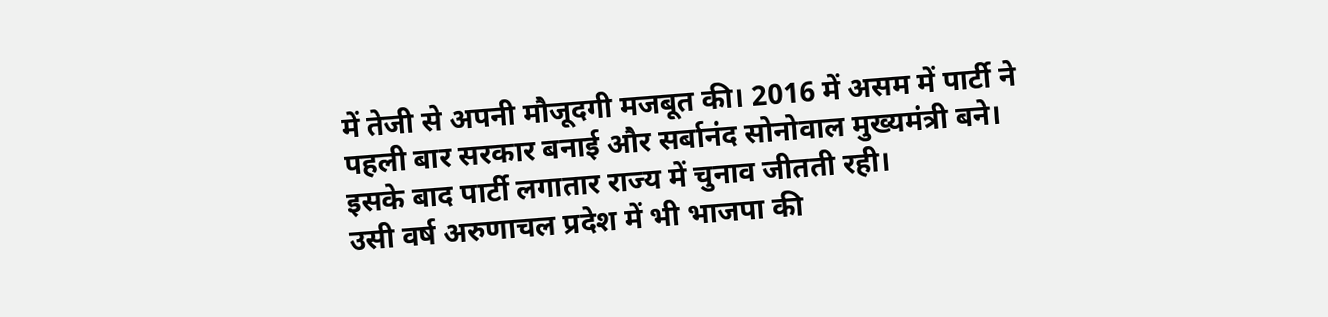में तेजी से अपनी मौजूदगी मजबूत की। 2016 में असम में पार्टी ने पहली बार सरकार बनाई और सर्बानंद सोनोवाल मुख्यमंत्री बने। इसके बाद पार्टी लगातार राज्य में चुनाव जीतती रही।
उसी वर्ष अरुणाचल प्रदेश में भी भाजपा की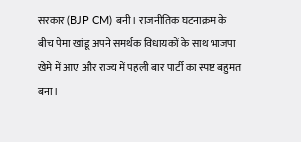सरकार (BJP CM) बनी। राजनीतिक घटनाक्रम के बीच पेमा खांडू अपने समर्थक विधायकों के साथ भाजपा खेमे में आए और राज्य में पहली बार पार्टी का स्पष्ट बहुमत बना।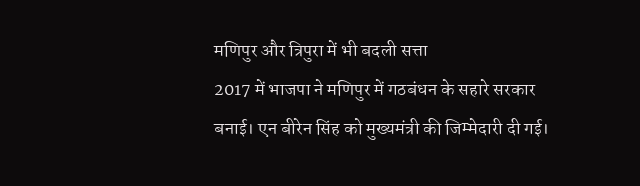मणिपुर और त्रिपुरा में भी बदली सत्ता
2017 में भाजपा ने मणिपुर में गठबंधन के सहारे सरकार बनाई। एन बीरेन सिंह को मुख्यमंत्री की जिम्मेदारी दी गई।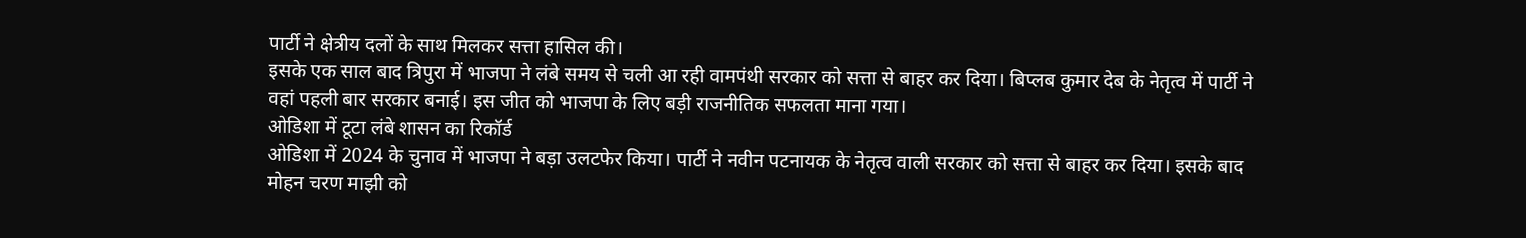पार्टी ने क्षेत्रीय दलों के साथ मिलकर सत्ता हासिल की।
इसके एक साल बाद त्रिपुरा में भाजपा ने लंबे समय से चली आ रही वामपंथी सरकार को सत्ता से बाहर कर दिया। बिप्लब कुमार देब के नेतृत्व में पार्टी ने वहां पहली बार सरकार बनाई। इस जीत को भाजपा के लिए बड़ी राजनीतिक सफलता माना गया।
ओडिशा में टूटा लंबे शासन का रिकॉर्ड
ओडिशा में 2024 के चुनाव में भाजपा ने बड़ा उलटफेर किया। पार्टी ने नवीन पटनायक के नेतृत्व वाली सरकार को सत्ता से बाहर कर दिया। इसके बाद मोहन चरण माझी को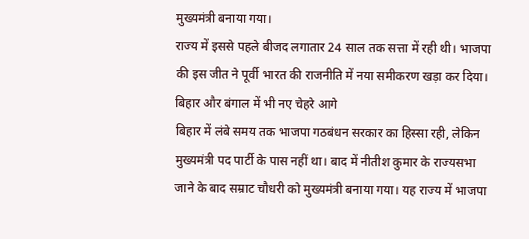मुख्यमंत्री बनाया गया।
राज्य में इससे पहले बीजद लगातार 24 साल तक सत्ता में रही थी। भाजपा की इस जीत ने पूर्वी भारत की राजनीति में नया समीकरण खड़ा कर दिया।
बिहार और बंगाल में भी नए चेहरे आगे
बिहार में लंबे समय तक भाजपा गठबंधन सरकार का हिस्सा रही, लेकिन मुख्यमंत्री पद पार्टी के पास नहीं था। बाद में नीतीश कुमार के राज्यसभा जाने के बाद सम्राट चौधरी को मुख्यमंत्री बनाया गया। यह राज्य में भाजपा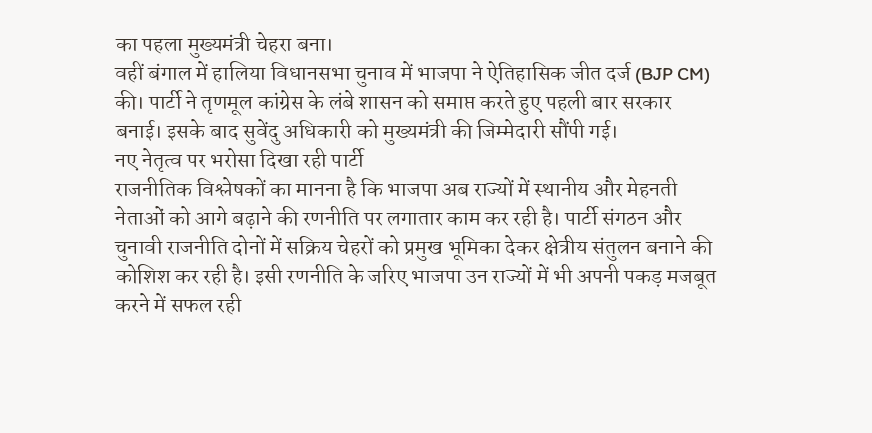का पहला मुख्यमंत्री चेहरा बना।
वहीं बंगाल में हालिया विधानसभा चुनाव में भाजपा ने ऐतिहासिक जीत दर्ज (BJP CM) की। पार्टी ने तृणमूल कांग्रेस के लंबे शासन को समाप्त करते हुए पहली बार सरकार बनाई। इसके बाद सुवेंदु अधिकारी को मुख्यमंत्री की जिम्मेदारी सौंपी गई।
नए नेतृत्व पर भरोसा दिखा रही पार्टी
राजनीतिक विश्लेषकों का मानना है कि भाजपा अब राज्यों में स्थानीय और मेहनती नेताओं को आगे बढ़ाने की रणनीति पर लगातार काम कर रही है। पार्टी संगठन और चुनावी राजनीति दोनों में सक्रिय चेहरों को प्रमुख भूमिका देकर क्षेत्रीय संतुलन बनाने की कोशिश कर रही है। इसी रणनीति के जरिए भाजपा उन राज्यों में भी अपनी पकड़ मजबूत करने में सफल रही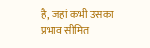है, जहां कभी उसका प्रभाव सीमित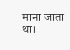माना जाता था।